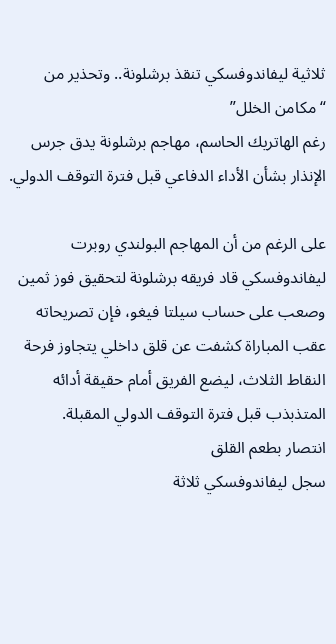ثلاثية ليفاندوفسكي تنقذ برشلونة.. وتحذير من “مكامن الخلل”
رغم الهاتريك الحاسم، مهاجم برشلونة يدق جرس الإنذار بشأن الأداء الدفاعي قبل فترة التوقف الدولي.

على الرغم من أن المهاجم البولندي روبرت ليفاندوفسكي قاد فريقه برشلونة لتحقيق فوز ثمين وصعب على حساب سيلتا فيغو، فإن تصريحاته عقب المباراة كشفت عن قلق داخلي يتجاوز فرحة النقاط الثلاث، ليضع الفريق أمام حقيقة أدائه المتذبذب قبل فترة التوقف الدولي المقبلة.
انتصار بطعم القلق
سجل ليفاندوفسكي ثلاثة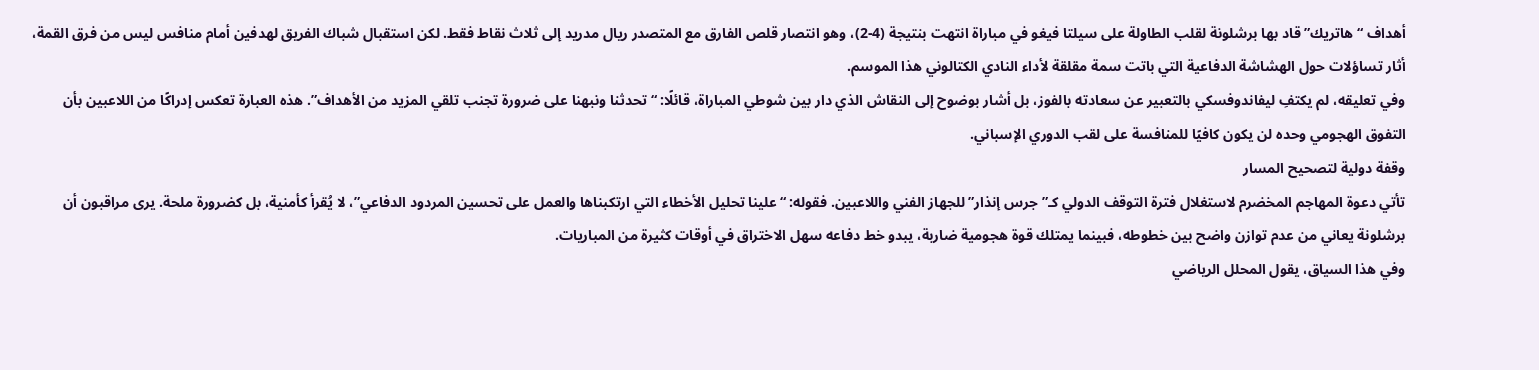أهداف “هاتريك” قاد بها برشلونة لقلب الطاولة على سيلتا فيغو في مباراة انتهت بنتيجة (4-2)، وهو انتصار قلص الفارق مع المتصدر ريال مدريد إلى ثلاث نقاط فقط. لكن استقبال شباك الفريق لهدفين أمام منافس ليس من فرق القمة، أثار تساؤلات حول الهشاشة الدفاعية التي باتت سمة مقلقة لأداء النادي الكتالوني هذا الموسم.
وفي تعليقه، لم يكتفِ ليفاندوفسكي بالتعبير عن سعادته بالفوز، بل أشار بوضوح إلى النقاش الذي دار بين شوطي المباراة، قائلًا: “تحدثنا ونبهنا على ضرورة تجنب تلقي المزيد من الأهداف”. هذه العبارة تعكس إدراكًا من اللاعبين بأن التفوق الهجومي وحده لن يكون كافيًا للمنافسة على لقب الدوري الإسباني.
وقفة دولية لتصحيح المسار
تأتي دعوة المهاجم المخضرم لاستغلال فترة التوقف الدولي كـ”جرس إنذار” للجهاز الفني واللاعبين. فقوله: “علينا تحليل الأخطاء التي ارتكبناها والعمل على تحسين المردود الدفاعي”، لا يُقرأ كأمنية، بل كضرورة ملحة. يرى مراقبون أن برشلونة يعاني من عدم توازن واضح بين خطوطه، فبينما يمتلك قوة هجومية ضاربة، يبدو خط دفاعه سهل الاختراق في أوقات كثيرة من المباريات.
وفي هذا السياق، يقول المحلل الرياضي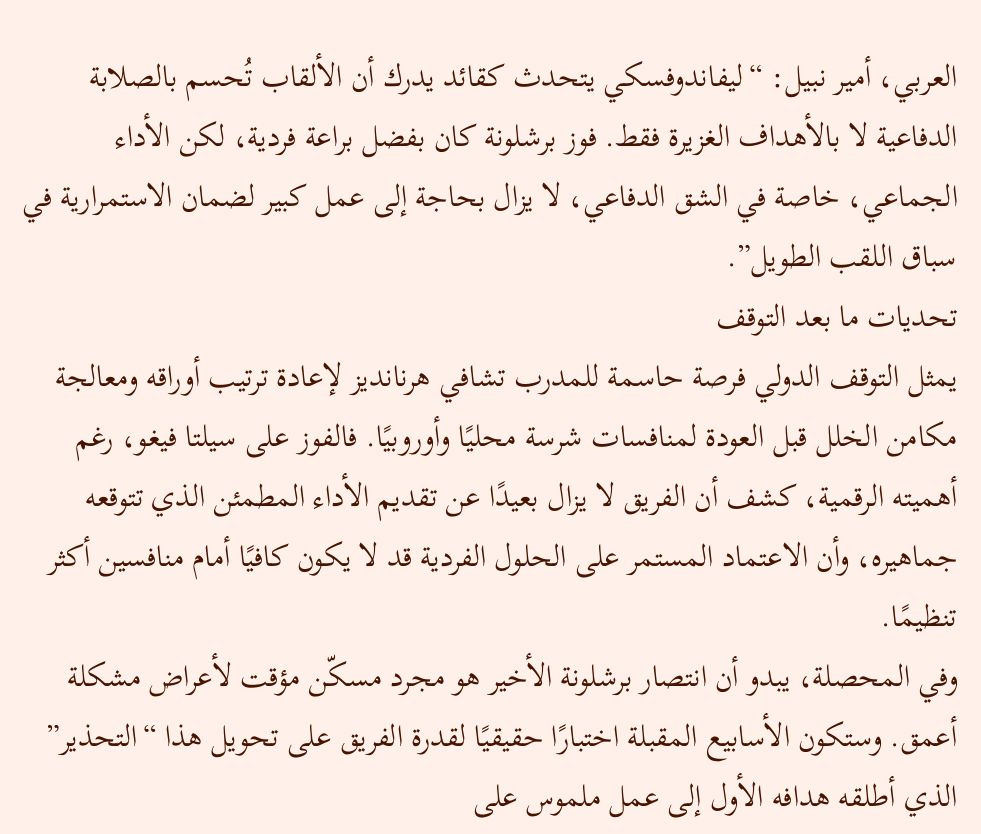العربي، أمير نبيل: “ليفاندوفسكي يتحدث كقائد يدرك أن الألقاب تُحسم بالصلابة الدفاعية لا بالأهداف الغزيرة فقط. فوز برشلونة كان بفضل براعة فردية، لكن الأداء الجماعي، خاصة في الشق الدفاعي، لا يزال بحاجة إلى عمل كبير لضمان الاستمرارية في سباق اللقب الطويل”.
تحديات ما بعد التوقف
يمثل التوقف الدولي فرصة حاسمة للمدرب تشافي هرنانديز لإعادة ترتيب أوراقه ومعالجة مكامن الخلل قبل العودة لمنافسات شرسة محليًا وأوروبيًا. فالفوز على سيلتا فيغو، رغم أهميته الرقمية، كشف أن الفريق لا يزال بعيدًا عن تقديم الأداء المطمئن الذي تتوقعه جماهيره، وأن الاعتماد المستمر على الحلول الفردية قد لا يكون كافيًا أمام منافسين أكثر تنظيمًا.
وفي المحصلة، يبدو أن انتصار برشلونة الأخير هو مجرد مسكّن مؤقت لأعراض مشكلة أعمق. وستكون الأسابيع المقبلة اختبارًا حقيقيًا لقدرة الفريق على تحويل هذا “التحذير” الذي أطلقه هدافه الأول إلى عمل ملموس على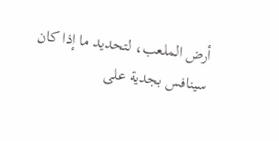أرض الملعب، لتحديد ما إذا كان سينافس بجدية على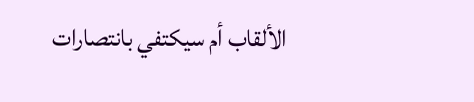الألقاب أم سيكتفي بانتصارات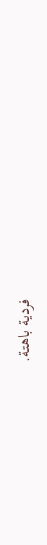فردية باهتة.